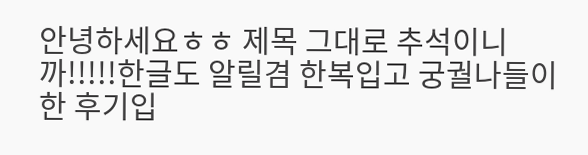안녕하세요ㅎㅎ 제목 그대로 추석이니까!!!!!한글도 알릴겸 한복입고 궁궐나들이한 후기입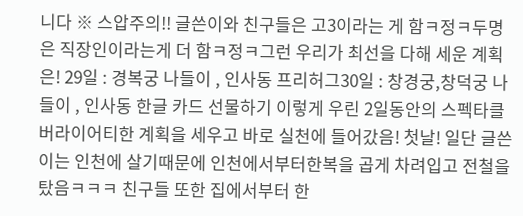니다 ※ 스압주의!! 글쓴이와 친구들은 고3이라는 게 함ㅋ정ㅋ두명은 직장인이라는게 더 함ㅋ정ㅋ그런 우리가 최선을 다해 세운 계획은! 29일 : 경복궁 나들이 , 인사동 프리허그30일 : 창경궁,창덕궁 나들이 , 인사동 한글 카드 선물하기 이렇게 우린 2일동안의 스펙타클 버라이어티한 계획을 세우고 바로 실천에 들어갔음! 첫날! 일단 글쓴이는 인천에 살기때문에 인천에서부터한복을 곱게 차려입고 전철을 탔음ㅋㅋㅋ 친구들 또한 집에서부터 한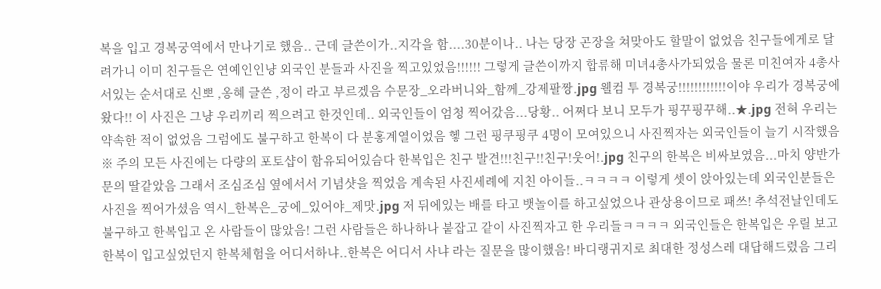복을 입고 경복궁역에서 만나기로 했음.. 근데 글쓴이가..지각을 함....30분이나.. 나는 당장 곤장을 쳐맞아도 할말이 없었음 친구들에게로 달려가니 이미 친구들은 연예인인냥 외국인 분들과 사진을 찍고있었음!!!!!! 그렇게 글쓴이까지 합류해 미녀4총사가되었음 물론 미친여자 4총사 서있는 순서대로 신뽀 ,옹혜 글쓴 ,정이 라고 부르겠음 수문장_오라버니와_함께_강제팔짱.jpg 웰컴 투 경복궁!!!!!!!!!!!!이야 우리가 경복궁에 왔다!! 이 사진은 그냥 우리끼리 찍으려고 한것인데.. 외국인들이 엄청 찍어갔음...당황.. 어쩌다 보니 모두가 핑꾸핑꾸해..★.jpg 전혀 우리는 약속한 적이 없었음 그럼에도 불구하고 한복이 다 분홍계열이었음 헿 그런 핑쿠핑쿠 4명이 모여있으니 사진찍자는 외국인들이 늘기 시작했음 ※ 주의 모든 사진에는 다량의 포토샵이 함유되어있슴다 한복입은 친구 발견!!!친구!!친구!웃어!.jpg 친구의 한복은 비싸보였음...마치 양반가문의 딸같았음 그래서 조심조심 옆에서서 기념샷을 찍었음 계속된 사진세례에 지친 아이들..ㅋㅋㅋㅋ 이렇게 셋이 앉아있는데 외국인분들은 사진을 찍어가셨음 역시_한복은_궁에_있어야_제맛.jpg 저 뒤에있는 배를 타고 뱃놀이를 하고싶었으나 관상용이므로 패쓰! 추석전날인데도 불구하고 한복입고 온 사람들이 많았음! 그런 사람들은 하나하나 붙잡고 같이 사진찍자고 한 우리들ㅋㅋㅋㅋ 외국인들은 한복입은 우릴 보고 한복이 입고싶었던지 한복체험을 어디서하냐..한복은 어디서 사냐 라는 질문을 많이했음! 바디랭귀지로 최대한 정성스레 대답해드렸음 그리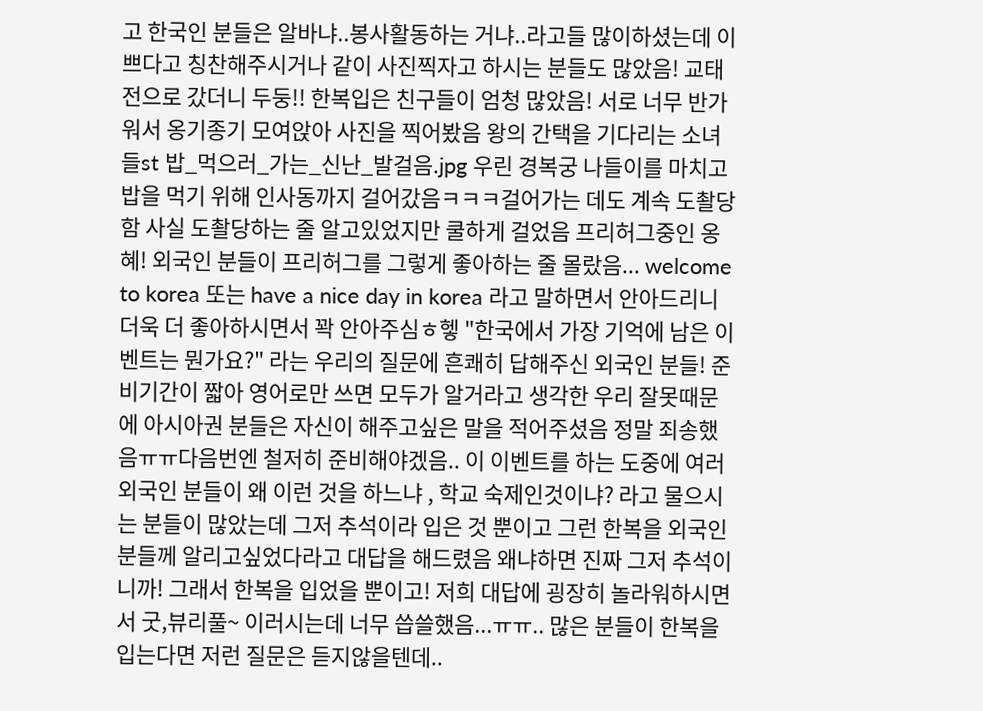고 한국인 분들은 알바냐..봉사활동하는 거냐..라고들 많이하셨는데 이쁘다고 칭찬해주시거나 같이 사진찍자고 하시는 분들도 많았음! 교태전으로 갔더니 두둥!! 한복입은 친구들이 엄청 많았음! 서로 너무 반가워서 옹기종기 모여앉아 사진을 찍어봤음 왕의 간택을 기다리는 소녀들st 밥_먹으러_가는_신난_발걸음.jpg 우린 경복궁 나들이를 마치고 밥을 먹기 위해 인사동까지 걸어갔음ㅋㅋㅋ걸어가는 데도 계속 도촬당함 사실 도촬당하는 줄 알고있었지만 쿨하게 걸었음 프리허그중인 옹혜! 외국인 분들이 프리허그를 그렇게 좋아하는 줄 몰랐음... welcome to korea 또는 have a nice day in korea 라고 말하면서 안아드리니 더욱 더 좋아하시면서 꽉 안아주심ㅎ헿 "한국에서 가장 기억에 남은 이벤트는 뭔가요?" 라는 우리의 질문에 흔쾌히 답해주신 외국인 분들! 준비기간이 짧아 영어로만 쓰면 모두가 알거라고 생각한 우리 잘못때문에 아시아권 분들은 자신이 해주고싶은 말을 적어주셨음 정말 죄송했음ㅠㅠ다음번엔 철저히 준비해야겠음.. 이 이벤트를 하는 도중에 여러 외국인 분들이 왜 이런 것을 하느냐 , 학교 숙제인것이냐? 라고 물으시는 분들이 많았는데 그저 추석이라 입은 것 뿐이고 그런 한복을 외국인 분들께 알리고싶었다라고 대답을 해드렸음 왜냐하면 진짜 그저 추석이니까! 그래서 한복을 입었을 뿐이고! 저희 대답에 굉장히 놀라워하시면서 굿,뷰리풀~ 이러시는데 너무 씁쓸했음...ㅠㅠ.. 많은 분들이 한복을 입는다면 저런 질문은 듣지않을텐데..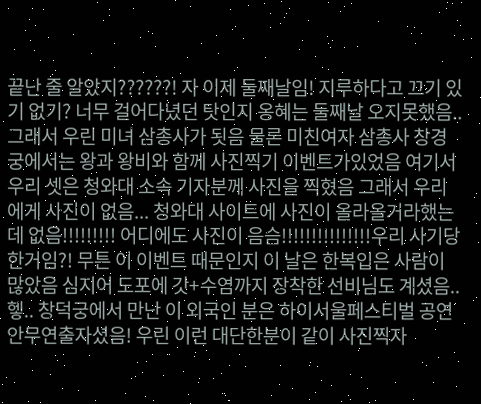끝난 줄 알았지??????! 자 이제 둘째날임! 지루하다고 끄기 있기 없기? 너무 걸어다녔던 탓인지 옹혜는 둘째날 오지못했음.. 그래서 우린 미녀 삼총사가 됫음 물론 미친여자 삼총사 창경궁에서는 왕과 왕비와 함께 사진찍기 이벤트가있었음 여기서 우리 셋은 청와대 소속 기자분께 사진을 찍혔음 그래서 우리에게 사진이 없음... 청와대 사이트에 사진이 올라올거라했는데 없음!!!!!!!!! 어디에도 사진이 음슴!!!!!!!!!!!!!!!우리 사기당한거임?! 무튼 이 이벤트 때문인지 이 날은 한복입은 사람이 많았음 심지어 도포에 갓+수염까지 장착한 선비님도 계셨음..헿.. 창덕궁에서 만난 이 외국인 분은 하이서울페스티벌 공연 안무연출자셨음! 우린 이런 대단한분이 같이 사진찍자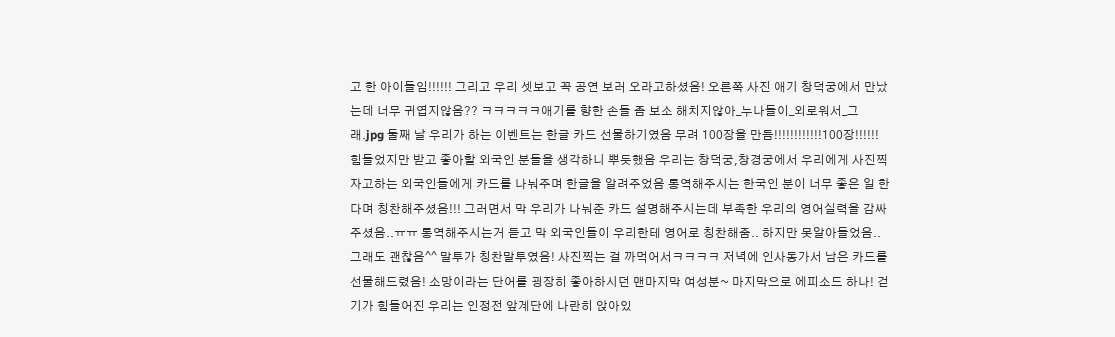고 한 아이들임!!!!!! 그리고 우리 셋보고 꼭 공연 보러 오라고하셨음! 오른쪽 사진 애기 창덕궁에서 만났는데 너무 귀엽지않음?? ㅋㅋㅋㅋㅋ애기를 향한 손들 좀 보소 해치지않아_누나들이_외로워서_그래.jpg 둘째 날 우리가 하는 이벤트는 한글 카드 선물하기였음 무려 100장을 만듬!!!!!!!!!!!!100장!!!!!! 힘들었지만 받고 좋아할 외국인 분들을 생각하니 뿌듯했음 우리는 창덕궁,창경궁에서 우리에게 사진찍자고하는 외국인들에게 카드를 나눠주며 한글을 알려주었음 통역해주시는 한국인 분이 너무 좋은 일 한다며 칭찬해주셨음!!! 그러면서 막 우리가 나눠준 카드 설명해주시는데 부족한 우리의 영어실력을 감싸주셨음..ㅠㅠ 통역해주시는거 듣고 막 외국인들이 우리한테 영어로 칭찬해줌.. 하지만 못알아들었음.. 그래도 괜찮음^^ 말투가 칭찬말투였음! 사진찍는 걸 까먹어서ㅋㅋㅋㅋ 저녁에 인사동가서 남은 카드를 선물해드렸음! 소망이라는 단어를 굉장히 좋아하시던 맨마지막 여성분~ 마지막으로 에피소드 하나! 걷기가 힘들어진 우리는 인정전 앞계단에 나란히 앉아있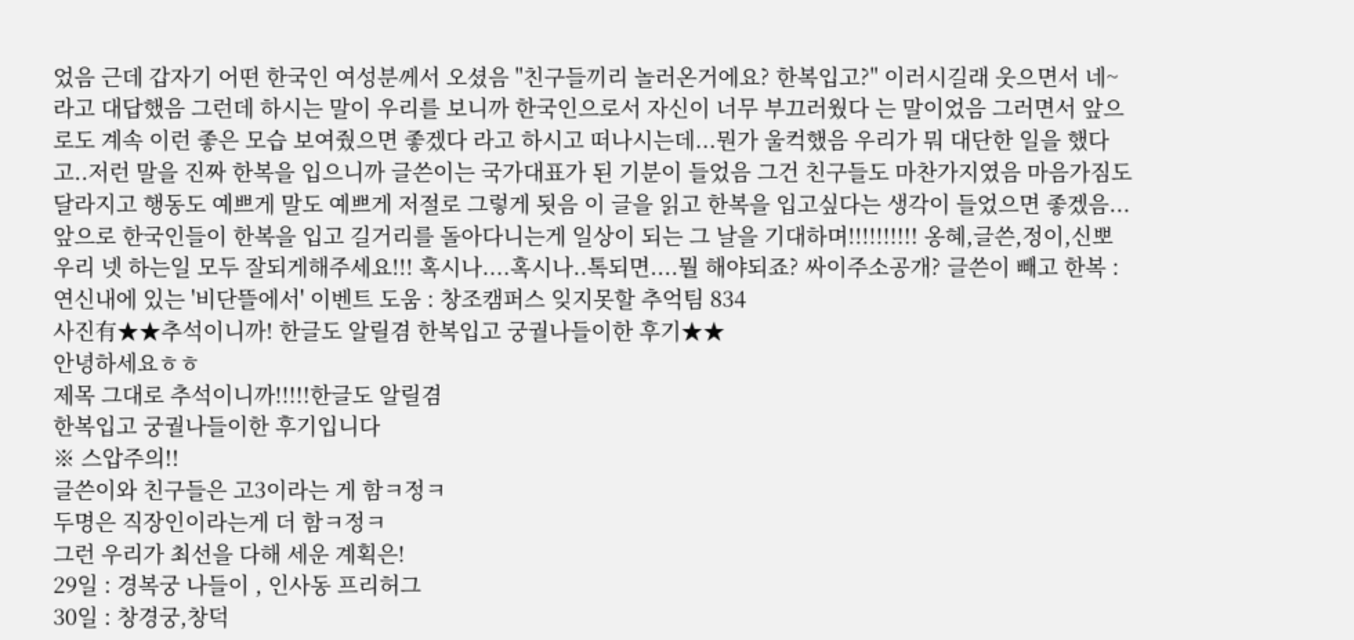었음 근데 갑자기 어떤 한국인 여성분께서 오셨음 "친구들끼리 놀러온거에요? 한복입고?" 이러시길래 웃으면서 네~라고 대답했음 그런데 하시는 말이 우리를 보니까 한국인으로서 자신이 너무 부끄러웠다 는 말이었음 그러면서 앞으로도 계속 이런 좋은 모습 보여줬으면 좋겠다 라고 하시고 떠나시는데...뭔가 울컥했음 우리가 뭐 대단한 일을 했다고..저런 말을 진짜 한복을 입으니까 글쓴이는 국가대표가 된 기분이 들었음 그건 친구들도 마찬가지였음 마음가짐도 달라지고 행동도 예쁘게 말도 예쁘게 저절로 그렇게 됫음 이 글을 읽고 한복을 입고싶다는 생각이 들었으면 좋겠음... 앞으로 한국인들이 한복을 입고 길거리를 돌아다니는게 일상이 되는 그 날을 기대하며!!!!!!!!!! 옹혜,글쓴,정이,신뽀 우리 넷 하는일 모두 잘되게해주세요!!! 혹시나....혹시나..톡되면....뭘 해야되죠? 싸이주소공개? 글쓴이 빼고 한복 : 연신내에 있는 '비단뜰에서' 이벤트 도움 : 창조캠퍼스 잊지못할 추억팀 834
사진有★★추석이니까! 한글도 알릴겸 한복입고 궁궐나들이한 후기★★
안녕하세요ㅎㅎ
제목 그대로 추석이니까!!!!!한글도 알릴겸
한복입고 궁궐나들이한 후기입니다
※ 스압주의!!
글쓴이와 친구들은 고3이라는 게 함ㅋ정ㅋ
두명은 직장인이라는게 더 함ㅋ정ㅋ
그런 우리가 최선을 다해 세운 계획은!
29일 : 경복궁 나들이 , 인사동 프리허그
30일 : 창경궁,창덕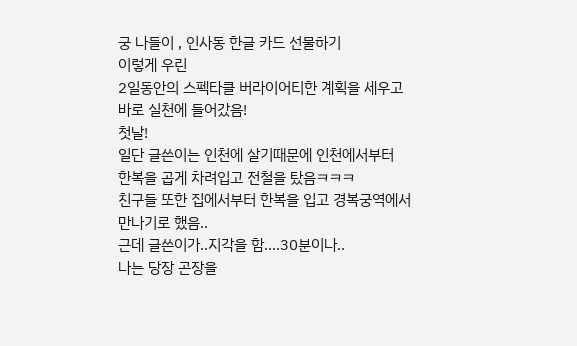궁 나들이 , 인사동 한글 카드 선물하기
이렇게 우린
2일동안의 스펙타클 버라이어티한 계획을 세우고
바로 실천에 들어갔음!
첫날!
일단 글쓴이는 인천에 살기때문에 인천에서부터
한복을 곱게 차려입고 전철을 탔음ㅋㅋㅋ
친구들 또한 집에서부터 한복을 입고 경복궁역에서
만나기로 했음..
근데 글쓴이가..지각을 함....30분이나..
나는 당장 곤장을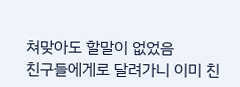쳐맞아도 할말이 없었음
친구들에게로 달려가니 이미 친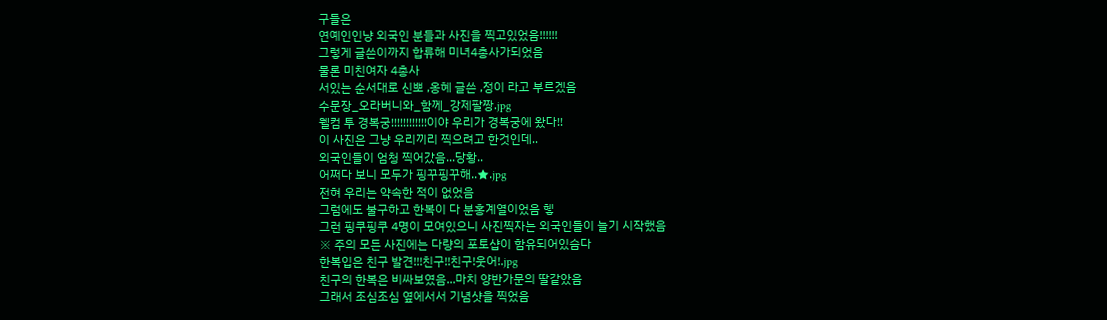구들은
연예인인냥 외국인 분들과 사진을 찍고있었음!!!!!!
그렇게 글쓴이까지 합류해 미녀4총사가되었음
물론 미친여자 4총사
서있는 순서대로 신뽀 ,옹혜 글쓴 ,정이 라고 부르겠음
수문장_오라버니와_함께_강제팔짱.jpg
웰컴 투 경복궁!!!!!!!!!!!!이야 우리가 경복궁에 왔다!!
이 사진은 그냥 우리끼리 찍으려고 한것인데..
외국인들이 엄청 찍어갔음...당황..
어쩌다 보니 모두가 핑꾸핑꾸해..★.jpg
전혀 우리는 약속한 적이 없었음
그럼에도 불구하고 한복이 다 분홍계열이었음 헿
그런 핑쿠핑쿠 4명이 모여있으니 사진찍자는 외국인들이 늘기 시작했음
※ 주의 모든 사진에는 다량의 포토샵이 함유되어있슴다
한복입은 친구 발견!!!친구!!친구!웃어!.jpg
친구의 한복은 비싸보였음...마치 양반가문의 딸같았음
그래서 조심조심 옆에서서 기념샷을 찍었음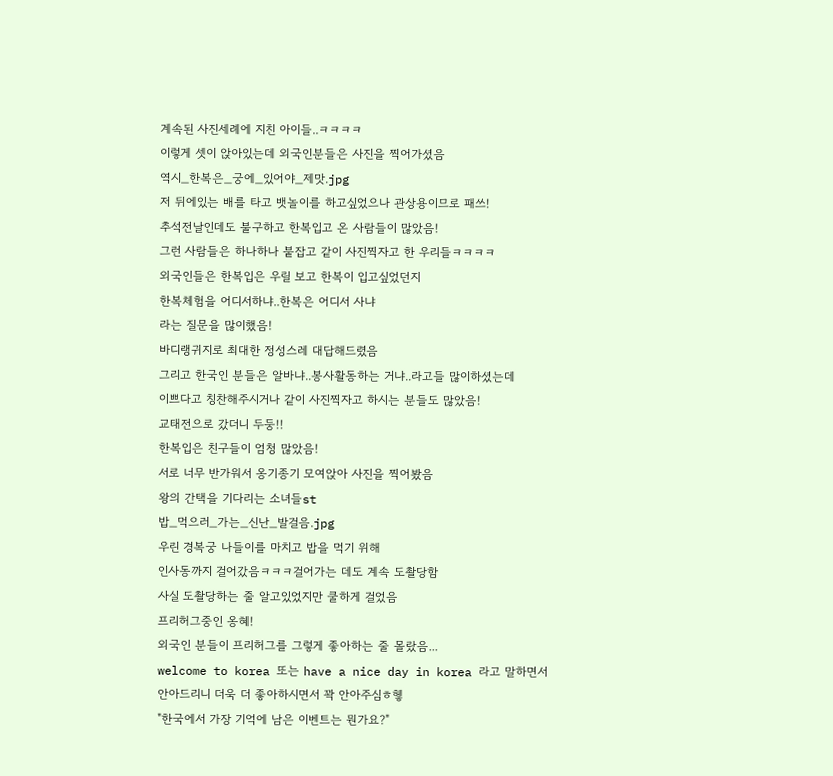계속된 사진세례에 지친 아이들..ㅋㅋㅋㅋ
이렇게 셋이 앉아있는데 외국인분들은 사진을 찍어가셨음
역시_한복은_궁에_있어야_제맛.jpg
저 뒤에있는 배를 타고 뱃놀이를 하고싶었으나 관상용이므로 패쓰!
추석전날인데도 불구하고 한복입고 온 사람들이 많았음!
그런 사람들은 하나하나 붙잡고 같이 사진찍자고 한 우리들ㅋㅋㅋㅋ
외국인들은 한복입은 우릴 보고 한복이 입고싶었던지
한복체험을 어디서하냐..한복은 어디서 사냐
라는 질문을 많이했음!
바디랭귀지로 최대한 정성스레 대답해드렸음
그리고 한국인 분들은 알바냐..봉사활동하는 거냐..라고들 많이하셨는데
이쁘다고 칭찬해주시거나 같이 사진찍자고 하시는 분들도 많았음!
교태전으로 갔더니 두둥!!
한복입은 친구들이 엄청 많았음!
서로 너무 반가워서 옹기종기 모여앉아 사진을 찍어봤음
왕의 간택을 기다리는 소녀들st
밥_먹으러_가는_신난_발걸음.jpg
우린 경복궁 나들이를 마치고 밥을 먹기 위해
인사동까지 걸어갔음ㅋㅋㅋ걸어가는 데도 계속 도촬당함
사실 도촬당하는 줄 알고있었지만 쿨하게 걸었음
프리허그중인 옹혜!
외국인 분들이 프리허그를 그렇게 좋아하는 줄 몰랐음...
welcome to korea 또는 have a nice day in korea 라고 말하면서
안아드리니 더욱 더 좋아하시면서 꽉 안아주심ㅎ헿
"한국에서 가장 기억에 남은 이벤트는 뭔가요?"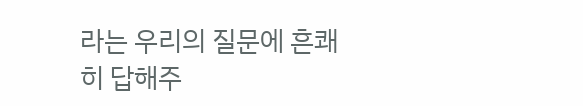라는 우리의 질문에 흔쾌히 답해주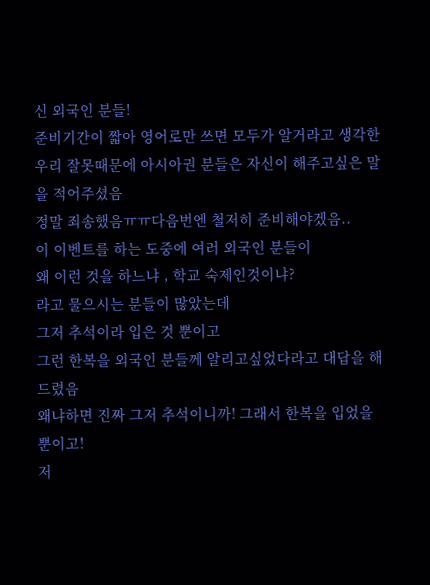신 외국인 분들!
준비기간이 짧아 영어로만 쓰면 모두가 알거라고 생각한
우리 잘못때문에 아시아권 분들은 자신이 해주고싶은 말을 적어주셨음
정말 죄송했음ㅠㅠ다음번엔 철저히 준비해야겠음..
이 이벤트를 하는 도중에 여러 외국인 분들이
왜 이런 것을 하느냐 , 학교 숙제인것이냐?
라고 물으시는 분들이 많았는데
그저 추석이라 입은 것 뿐이고
그런 한복을 외국인 분들께 알리고싶었다라고 대답을 해드렸음
왜냐하면 진짜 그저 추석이니까! 그래서 한복을 입었을 뿐이고!
저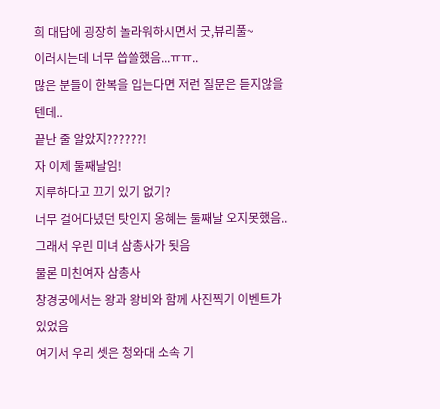희 대답에 굉장히 놀라워하시면서 굿,뷰리풀~
이러시는데 너무 씁쓸했음...ㅠㅠ..
많은 분들이 한복을 입는다면 저런 질문은 듣지않을텐데..
끝난 줄 알았지??????!
자 이제 둘째날임!
지루하다고 끄기 있기 없기?
너무 걸어다녔던 탓인지 옹혜는 둘째날 오지못했음..
그래서 우린 미녀 삼총사가 됫음
물론 미친여자 삼총사
창경궁에서는 왕과 왕비와 함께 사진찍기 이벤트가있었음
여기서 우리 셋은 청와대 소속 기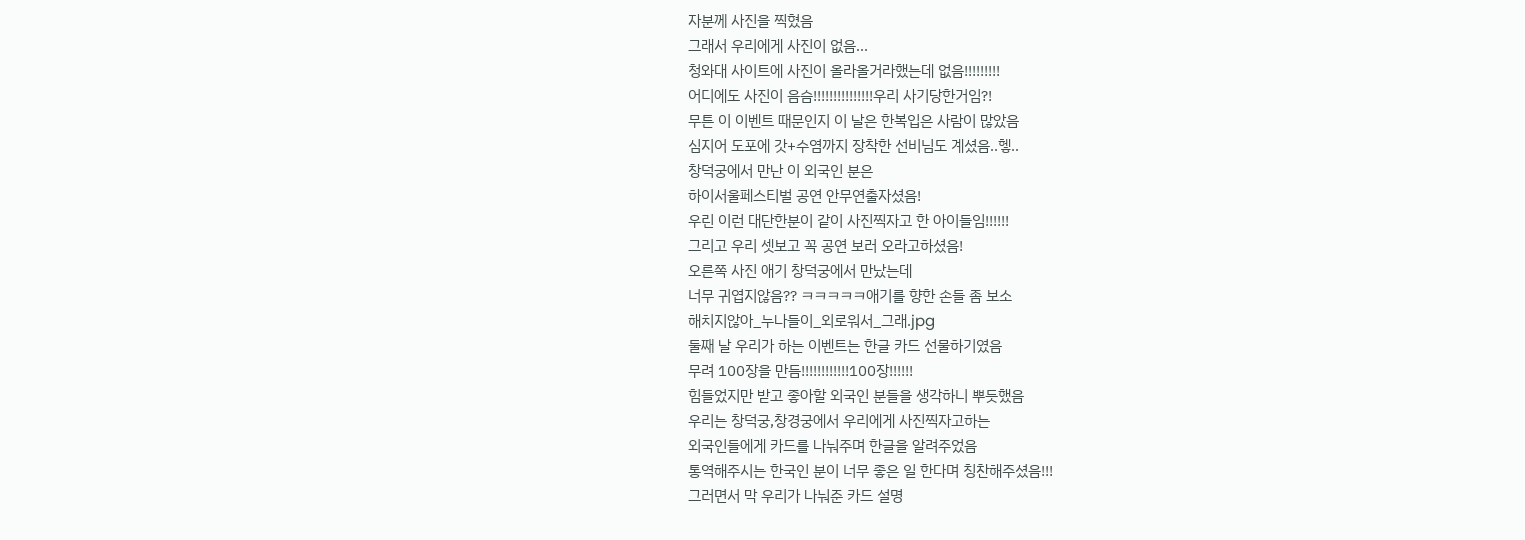자분께 사진을 찍혔음
그래서 우리에게 사진이 없음...
청와대 사이트에 사진이 올라올거라했는데 없음!!!!!!!!!
어디에도 사진이 음슴!!!!!!!!!!!!!!!우리 사기당한거임?!
무튼 이 이벤트 때문인지 이 날은 한복입은 사람이 많았음
심지어 도포에 갓+수염까지 장착한 선비님도 계셨음..헿..
창덕궁에서 만난 이 외국인 분은
하이서울페스티벌 공연 안무연출자셨음!
우린 이런 대단한분이 같이 사진찍자고 한 아이들임!!!!!!
그리고 우리 셋보고 꼭 공연 보러 오라고하셨음!
오른쪽 사진 애기 창덕궁에서 만났는데
너무 귀엽지않음?? ㅋㅋㅋㅋㅋ애기를 향한 손들 좀 보소
해치지않아_누나들이_외로워서_그래.jpg
둘째 날 우리가 하는 이벤트는 한글 카드 선물하기였음
무려 100장을 만듬!!!!!!!!!!!!100장!!!!!!
힘들었지만 받고 좋아할 외국인 분들을 생각하니 뿌듯했음
우리는 창덕궁,창경궁에서 우리에게 사진찍자고하는
외국인들에게 카드를 나눠주며 한글을 알려주었음
통역해주시는 한국인 분이 너무 좋은 일 한다며 칭찬해주셨음!!!
그러면서 막 우리가 나눠준 카드 설명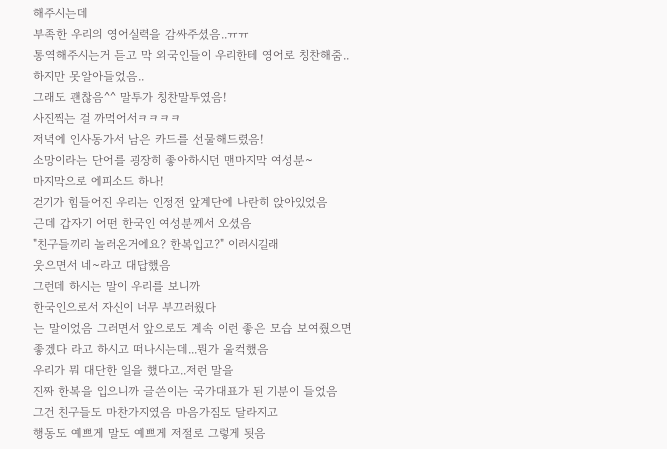해주시는데
부족한 우리의 영어실력을 감싸주셨음..ㅠㅠ
통역해주시는거 듣고 막 외국인들이 우리한테 영어로 칭찬해줌..
하지만 못알아들었음..
그래도 괜찮음^^ 말투가 칭찬말투였음!
사진찍는 걸 까먹어서ㅋㅋㅋㅋ
저녁에 인사동가서 남은 카드를 선물해드렸음!
소망이라는 단어를 굉장히 좋아하시던 맨마지막 여성분~
마지막으로 에피소드 하나!
걷기가 힘들어진 우리는 인정전 앞계단에 나란히 앉아있었음
근데 갑자기 어떤 한국인 여성분께서 오셨음
"친구들끼리 놀러온거에요? 한복입고?" 이러시길래
웃으면서 네~라고 대답했음
그런데 하시는 말이 우리를 보니까
한국인으로서 자신이 너무 부끄러웠다
는 말이었음 그러면서 앞으로도 계속 이런 좋은 모습 보여줬으면
좋겠다 라고 하시고 떠나시는데...뭔가 울컥했음
우리가 뭐 대단한 일을 했다고..저런 말을
진짜 한복을 입으니까 글쓴이는 국가대표가 된 기분이 들었음
그건 친구들도 마찬가지였음 마음가짐도 달라지고
행동도 예쁘게 말도 예쁘게 저절로 그렇게 됫음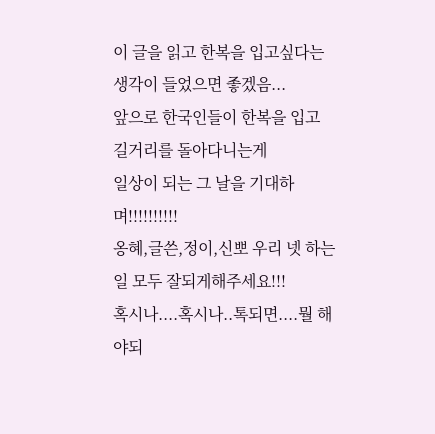이 글을 읽고 한복을 입고싶다는 생각이 들었으면 좋겠음...
앞으로 한국인들이 한복을 입고
길거리를 돌아다니는게
일상이 되는 그 날을 기대하며!!!!!!!!!!
옹혜,글쓴,정이,신뽀 우리 넷 하는일 모두 잘되게해주세요!!!
혹시나....혹시나..톡되면....뭘 해야되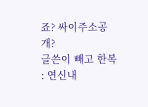죠? 싸이주소공개?
글쓴이 빼고 한복 : 연신내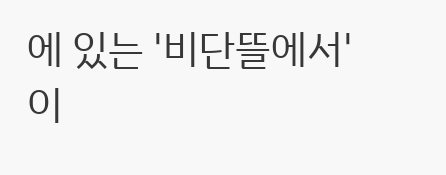에 있는 '비단뜰에서'
이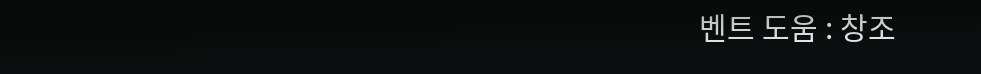벤트 도움 : 창조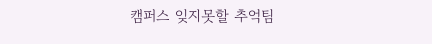캠퍼스 잊지못할 추억팀